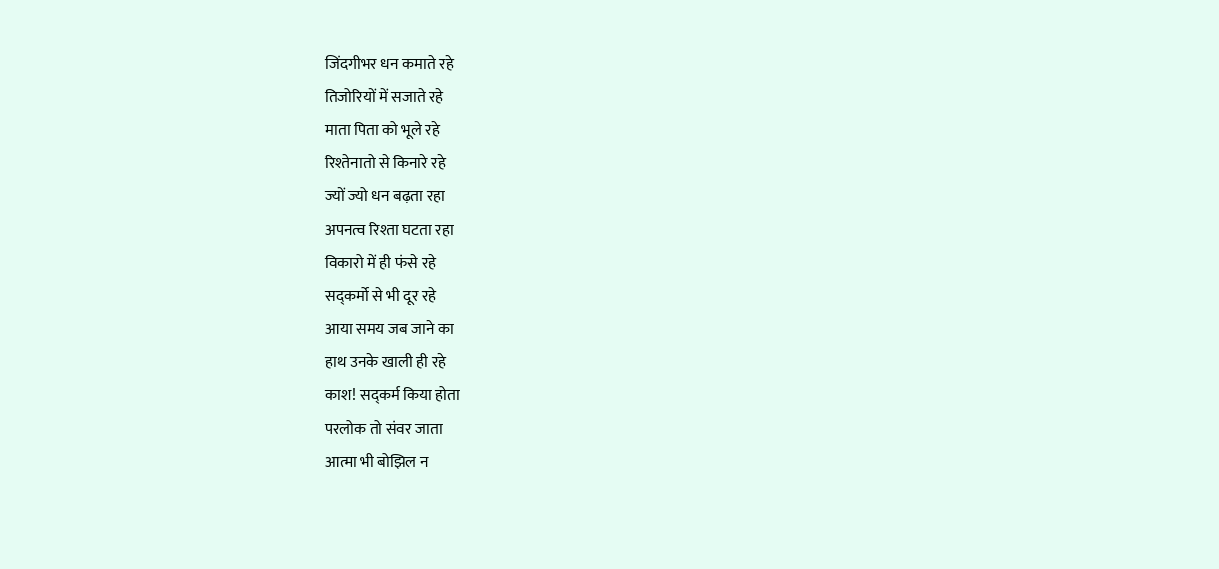जिंदगीभर धन कमाते रहे
तिजोरियों में सजाते रहे
माता पिता को भूले रहे
रिश्तेनातो से किनारे रहे
ज्यों ज्यो धन बढ़ता रहा
अपनत्व रिश्ता घटता रहा
विकारो में ही फंसे रहे
सद्कर्मो से भी दूर रहे
आया समय जब जाने का
हाथ उनके खाली ही रहे
काश! सद्कर्म किया होता
परलोक तो संवर जाता
आत्मा भी बोझिल न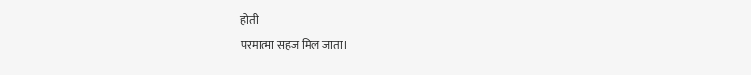होती
परमात्मा सहज मिल जाता।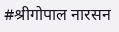#श्रीगोपाल नारसन